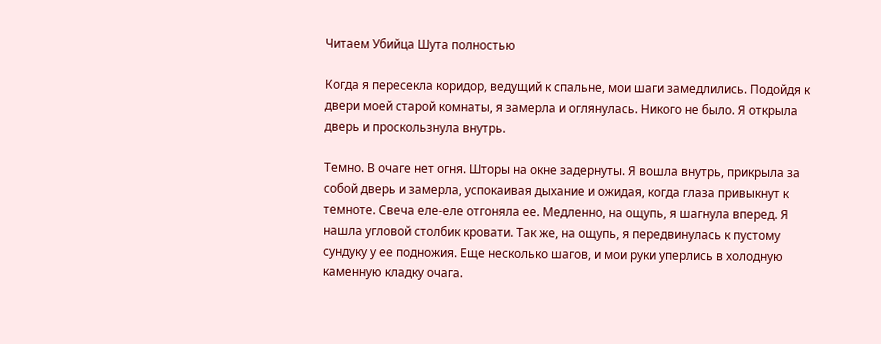Читаем Убийца Шута полностью

Когда я пересекла коридор, ведущий к спальне, мои шаги замедлились. Подойдя к двери моей старой комнаты, я замерла и оглянулась. Никого не было. Я открыла дверь и проскользнула внутрь.

Темно. В очаге нет огня. Шторы на окне задернуты. Я вошла внутрь, прикрыла за собой дверь и замерла, успокаивая дыхание и ожидая, когда глаза привыкнут к темноте. Свеча еле-еле отгоняла ее. Медленно, на ощупь, я шагнула вперед. Я нашла угловой столбик кровати. Так же, на ощупь, я передвинулась к пустому сундуку у ее подножия. Еще несколько шагов, и мои руки уперлись в холодную каменную кладку очага.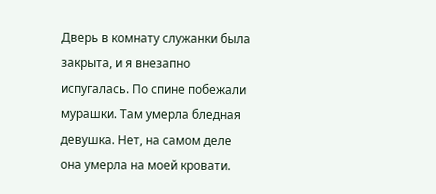Дверь в комнату служанки была закрыта, и я внезапно испугалась. По спине побежали мурашки. Там умерла бледная девушка. Нет, на самом деле она умерла на моей кровати.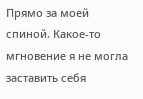Прямо за моей спиной. Какое-то мгновение я не могла заставить себя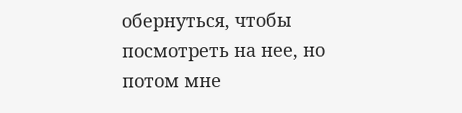обернуться, чтобы посмотреть на нее, но потом мне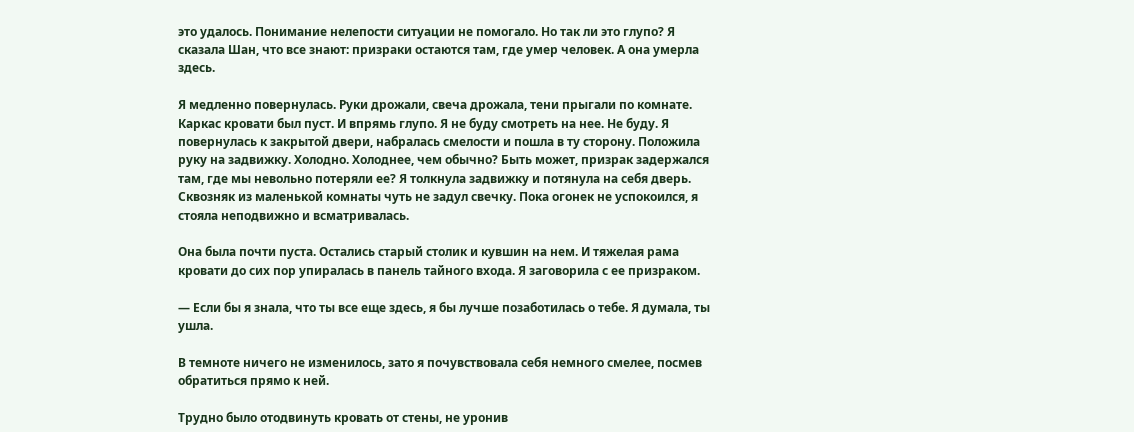это удалось. Понимание нелепости ситуации не помогало. Но так ли это глупо? Я сказала Шан, что все знают: призраки остаются там, где умер человек. А она умерла здесь.

Я медленно повернулась. Руки дрожали, свеча дрожала, тени прыгали по комнате. Каркас кровати был пуст. И впрямь глупо. Я не буду смотреть на нее. Не буду. Я повернулась к закрытой двери, набралась смелости и пошла в ту сторону. Положила руку на задвижку. Холодно. Холоднее, чем обычно? Быть может, призрак задержался там, где мы невольно потеряли ее? Я толкнула задвижку и потянула на себя дверь. Сквозняк из маленькой комнаты чуть не задул свечку. Пока огонек не успокоился, я стояла неподвижно и всматривалась.

Она была почти пуста. Остались старый столик и кувшин на нем. И тяжелая рама кровати до сих пор упиралась в панель тайного входа. Я заговорила с ее призраком.

— Если бы я знала, что ты все еще здесь, я бы лучше позаботилась о тебе. Я думала, ты ушла.

В темноте ничего не изменилось, зато я почувствовала себя немного смелее, посмев обратиться прямо к ней.

Трудно было отодвинуть кровать от стены, не уронив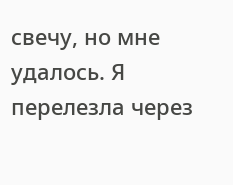свечу, но мне удалось. Я перелезла через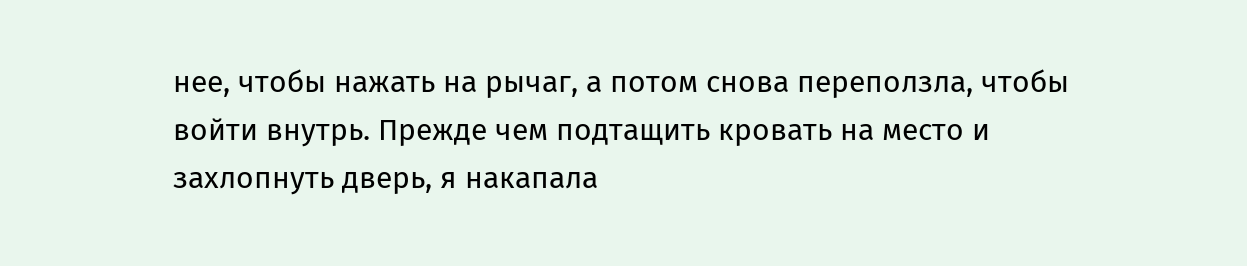нее, чтобы нажать на рычаг, а потом снова переползла, чтобы войти внутрь. Прежде чем подтащить кровать на место и захлопнуть дверь, я накапала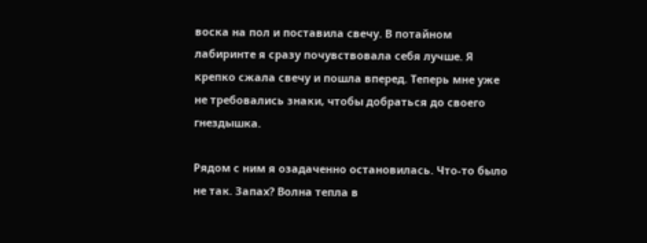воска на пол и поставила свечу. В потайном лабиринте я сразу почувствовала себя лучше. Я крепко сжала свечу и пошла вперед. Теперь мне уже не требовались знаки, чтобы добраться до своего гнездышка.

Рядом с ним я озадаченно остановилась. Что-то было не так. Запах? Волна тепла в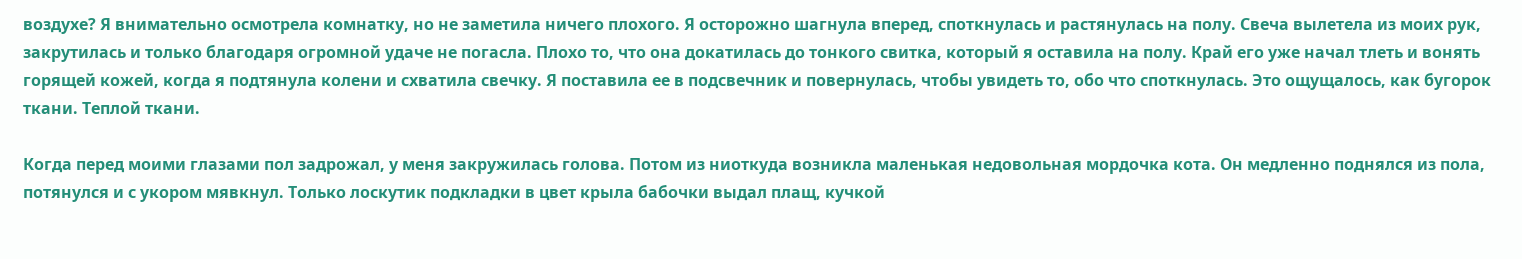воздухе? Я внимательно осмотрела комнатку, но не заметила ничего плохого. Я осторожно шагнула вперед, споткнулась и растянулась на полу. Свеча вылетела из моих рук, закрутилась и только благодаря огромной удаче не погасла. Плохо то, что она докатилась до тонкого свитка, который я оставила на полу. Край его уже начал тлеть и вонять горящей кожей, когда я подтянула колени и схватила свечку. Я поставила ее в подсвечник и повернулась, чтобы увидеть то, обо что споткнулась. Это ощущалось, как бугорок ткани. Теплой ткани.

Когда перед моими глазами пол задрожал, у меня закружилась голова. Потом из ниоткуда возникла маленькая недовольная мордочка кота. Он медленно поднялся из пола, потянулся и с укором мявкнул. Только лоскутик подкладки в цвет крыла бабочки выдал плащ, кучкой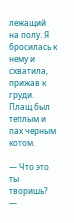лежащий на полу. Я бросилась к нему и схватила, прижав к груди. Плащ был теплым и пах черным котом.

— Что это ты творишь? —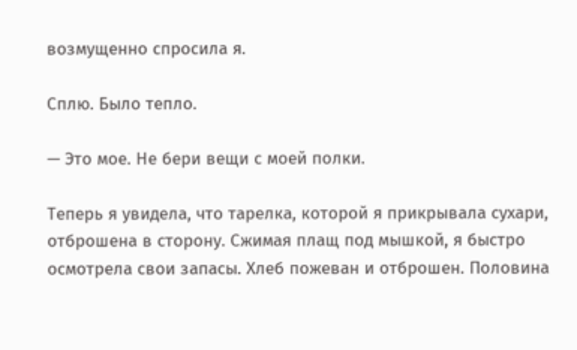возмущенно спросила я.

Сплю. Было тепло.

— Это мое. Не бери вещи с моей полки.

Теперь я увидела, что тарелка, которой я прикрывала сухари, отброшена в сторону. Сжимая плащ под мышкой, я быстро осмотрела свои запасы. Хлеб пожеван и отброшен. Половина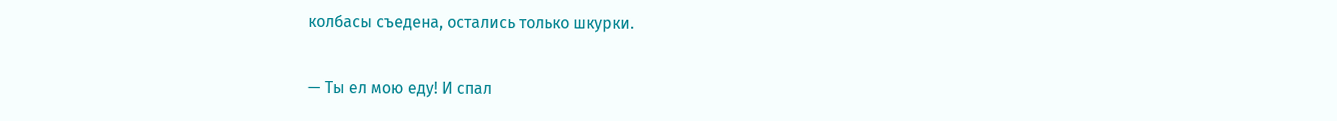колбасы съедена, остались только шкурки.

— Ты ел мою еду! И спал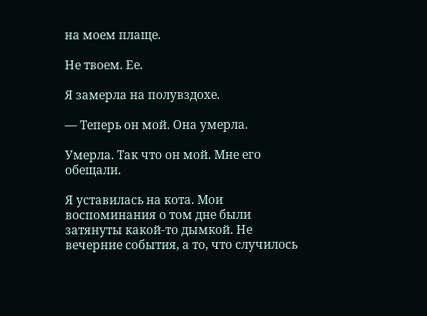на моем плаще.

Не твоем. Ее.

Я замерла на полувздохе.

— Теперь он мой. Она умерла.

Умерла. Так что он мой. Мне его обещали.

Я уставилась на кота. Мои воспоминания о том дне были затянуты какой-то дымкой. Не вечерние события, а то, что случилось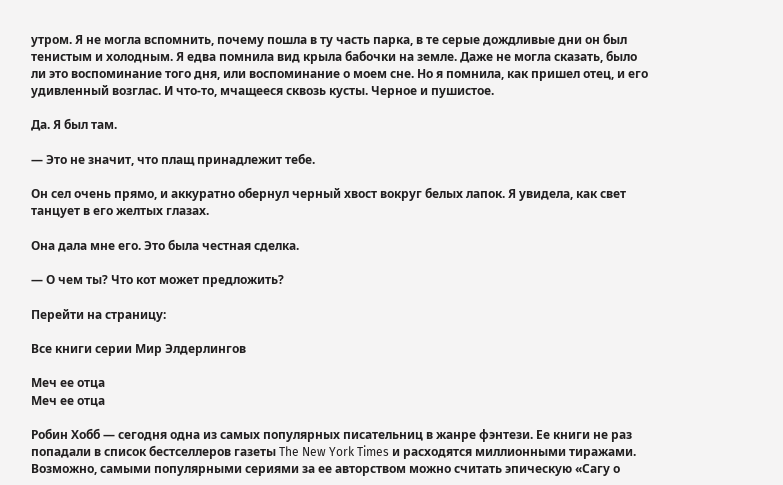утром. Я не могла вспомнить, почему пошла в ту часть парка, в те серые дождливые дни он был тенистым и холодным. Я едва помнила вид крыла бабочки на земле. Даже не могла сказать, было ли это воспоминание того дня, или воспоминание о моем сне. Но я помнила, как пришел отец, и его удивленный возглас. И что-то, мчащееся сквозь кусты. Черное и пушистое.

Да. Я был там.

— Это не значит, что плащ принадлежит тебе.

Он сел очень прямо, и аккуратно обернул черный хвост вокруг белых лапок. Я увидела, как свет танцует в его желтых глазах.

Она дала мне его. Это была честная сделка.

— О чем ты? Что кот может предложить?

Перейти на страницу:

Все книги серии Мир Элдерлингов

Меч ее отца
Меч ее отца

Робин Хобб — сегодня одна из самых популярных писательниц в жанре фэнтези. Ее книги не раз попадали в список бестселлеров газеты The New York Times и расходятся миллионными тиражами. Возможно, самыми популярными сериями за ее авторством можно считать эпическую «Сагу о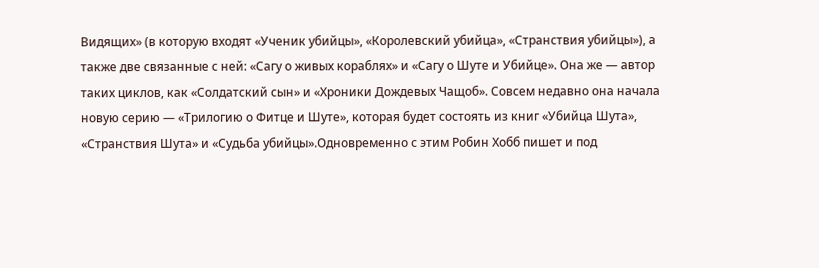Видящих» (в которую входят «Ученик убийцы», «Королевский убийца», «Странствия убийцы»), а также две связанные с ней: «Сагу о живых кораблях» и «Сагу о Шуте и Убийце». Она же — автор таких циклов, как «Солдатский сын» и «Хроники Дождевых Чащоб». Совсем недавно она начала новую серию — «Трилогию о Фитце и Шуте», которая будет состоять из книг «Убийца Шута», «Странствия Шута» и «Судьба убийцы».Одновременно с этим Робин Хобб пишет и под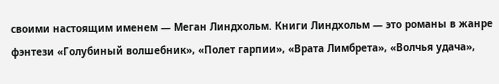своими настоящим именем — Меган Линдхольм. Книги Линдхольм — это романы в жанре фэнтези «Голубиный волшебник», «Полет гарпии», «Врата Лимбрета», «Волчья удача»,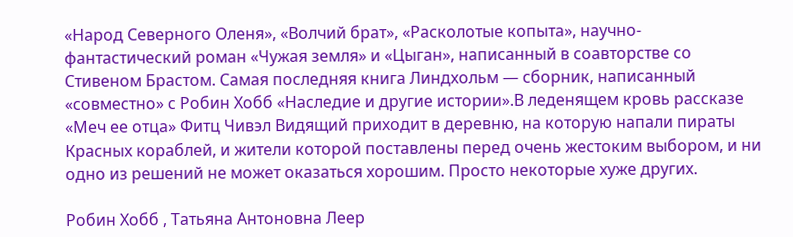«Народ Северного Оленя», «Волчий брат», «Расколотые копыта», научно-фантастический роман «Чужая земля» и «Цыган», написанный в соавторстве со Стивеном Брастом. Самая последняя книга Линдхольм — сборник, написанный «совместно» с Робин Хобб «Наследие и другие истории».В леденящем кровь рассказе «Меч ее отца» Фитц Чивэл Видящий приходит в деревню, на которую напали пираты Красных кораблей, и жители которой поставлены перед очень жестоким выбором, и ни одно из решений не может оказаться хорошим. Просто некоторые хуже других.

Робин Хобб , Татьяна Антоновна Леер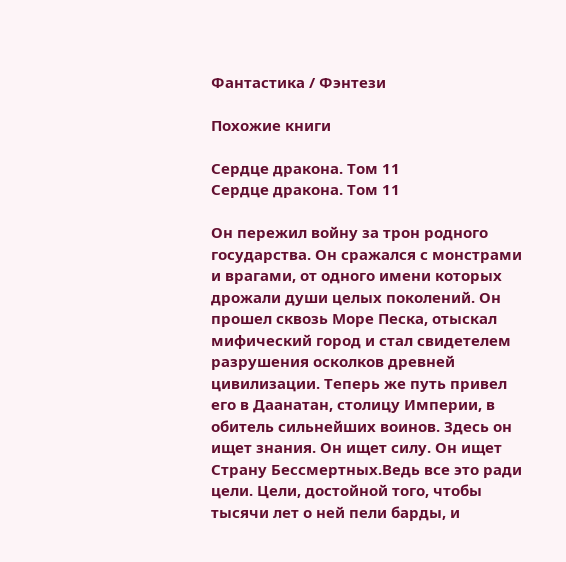Фантастика / Фэнтези

Похожие книги

Сердце дракона. Том 11
Сердце дракона. Том 11

Он пережил войну за трон родного государства. Он сражался с монстрами и врагами, от одного имени которых дрожали души целых поколений. Он прошел сквозь Море Песка, отыскал мифический город и стал свидетелем разрушения осколков древней цивилизации. Теперь же путь привел его в Даанатан, столицу Империи, в обитель сильнейших воинов. Здесь он ищет знания. Он ищет силу. Он ищет Страну Бессмертных.Ведь все это ради цели. Цели, достойной того, чтобы тысячи лет о ней пели барды, и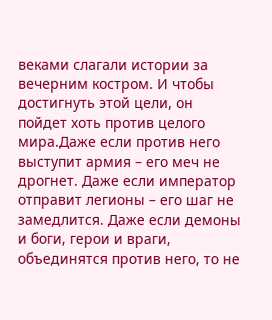веками слагали истории за вечерним костром. И чтобы достигнуть этой цели, он пойдет хоть против целого мира.Даже если против него выступит армия – его меч не дрогнет. Даже если император отправит легионы – его шаг не замедлится. Даже если демоны и боги, герои и враги, объединятся против него, то не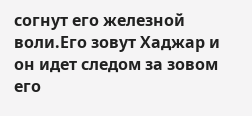согнут его железной воли.Его зовут Хаджар и он идет следом за зовом его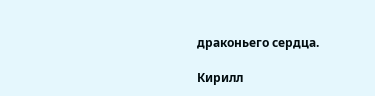драконьего сердца.

Кирилл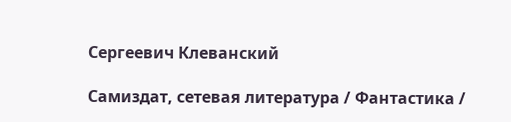Сергеевич Клеванский

Самиздат, сетевая литература / Фантастика /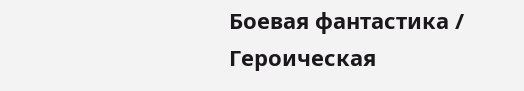Боевая фантастика / Героическая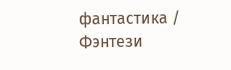фантастика / Фэнтези